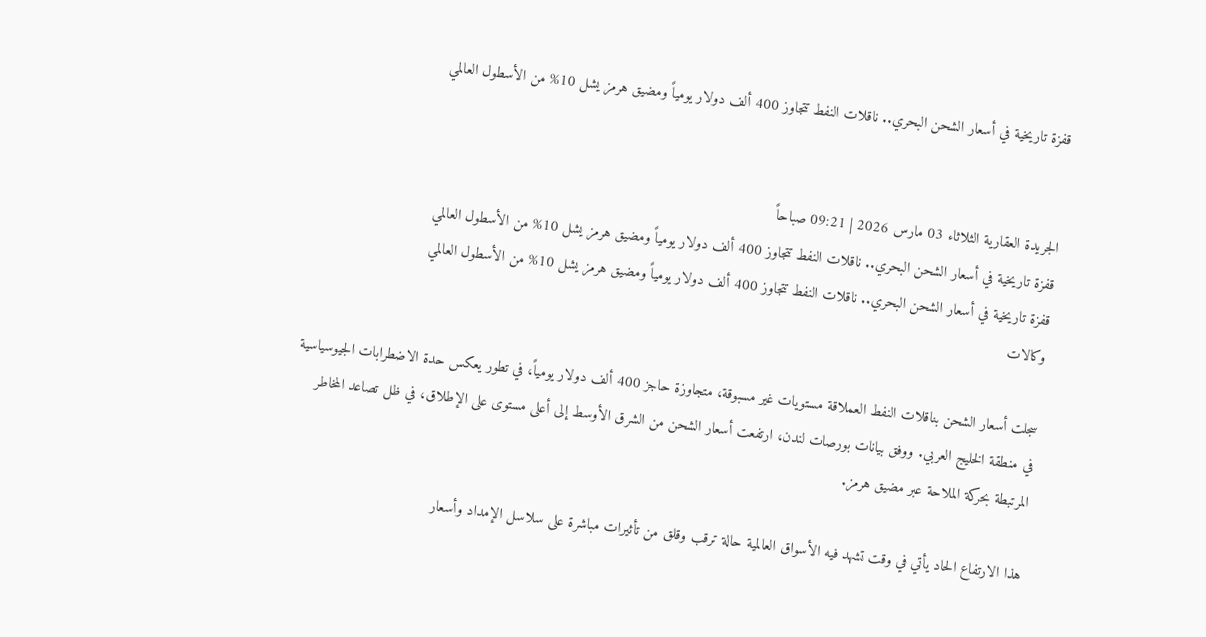قفزة تاريخية في أسعار الشحن البحري.. ناقلات النفط تتجاوز 400 ألف دولار يومياً ومضيق هرمز يشل 10% من الأسطول العالمي


الجريدة العقارية الثلاثاء 03 مارس 2026 | 09:21 صباحاً
قفزة تاريخية في أسعار الشحن البحري.. ناقلات النفط تتجاوز 400 ألف دولار يومياً ومضيق هرمز يشل 10% من الأسطول العالمي
قفزة تاريخية في أسعار الشحن البحري.. ناقلات النفط تتجاوز 400 ألف دولار يومياً ومضيق هرمز يشل 10% من الأسطول العالمي
وكالات

سجلت أسعار الشحن بناقلات النفط العملاقة مستويات غير مسبوقة، متجاوزة حاجز 400 ألف دولار يومياً، في تطور يعكس حدة الاضطرابات الجيوسياسية في منطقة الخليج العربي. ووفق بيانات بورصات لندن، ارتفعت أسعار الشحن من الشرق الأوسط إلى أعلى مستوى على الإطلاق، في ظل تصاعد المخاطر المرتبطة بحركة الملاحة عبر مضيق هرمز.

هذا الارتفاع الحاد يأتي في وقت تشهد فيه الأسواق العالمية حالة ترقب وقلق من تأثيرات مباشرة على سلاسل الإمداد وأسعار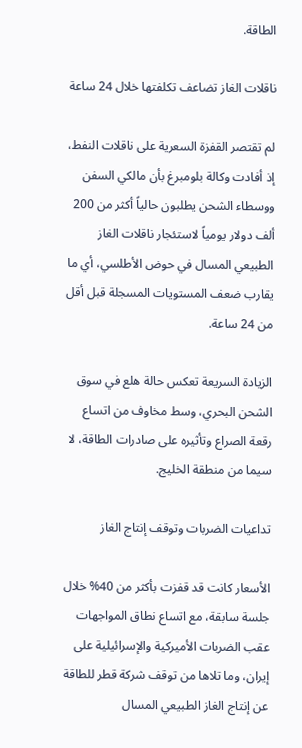الطاقة.

ناقلات الغاز تضاعف تكلفتها خلال 24 ساعة

لم تقتصر القفزة السعرية على ناقلات النفط، إذ أفادت وكالة بلومبرغ بأن مالكي السفن ووسطاء الشحن يطلبون حالياً أكثر من 200 ألف دولار يومياً لاستئجار ناقلات الغاز الطبيعي المسال في حوض الأطلسي، أي ما يقارب ضعف المستويات المسجلة قبل أقل من 24 ساعة.

الزيادة السريعة تعكس حالة هلع في سوق الشحن البحري، وسط مخاوف من اتساع رقعة الصراع وتأثيره على صادرات الطاقة، لا سيما من منطقة الخليج.

تداعيات الضربات وتوقف إنتاج الغاز

الأسعار كانت قد قفزت بأكثر من 40% خلال جلسة سابقة، مع اتساع نطاق المواجهات عقب الضربات الأميركية والإسرائيلية على إيران، وما تلاها من توقف شركة قطر للطاقة عن إنتاج الغاز الطبيعي المسال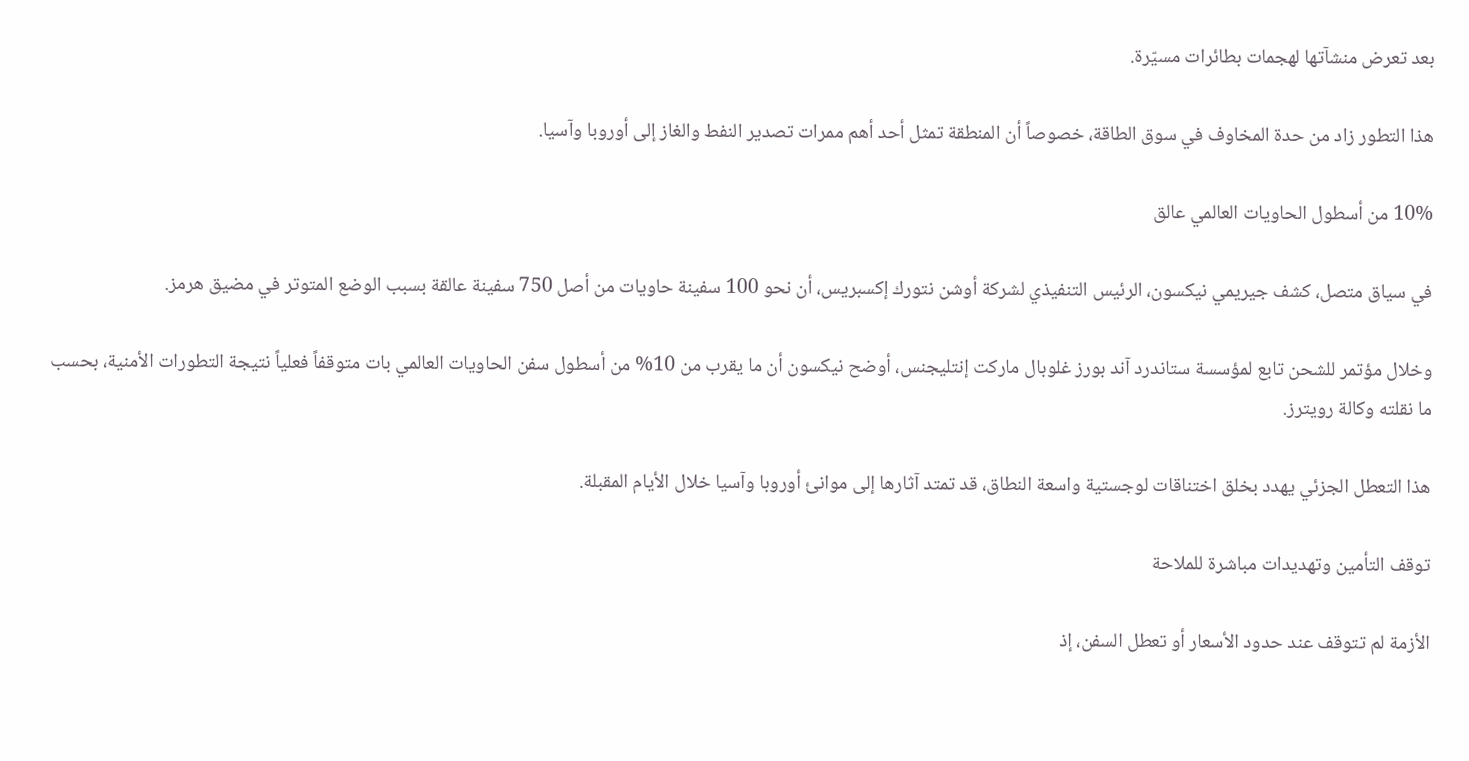بعد تعرض منشآتها لهجمات بطائرات مسيّرة.

هذا التطور زاد من حدة المخاوف في سوق الطاقة، خصوصاً أن المنطقة تمثل أحد أهم ممرات تصدير النفط والغاز إلى أوروبا وآسيا.

10% من أسطول الحاويات العالمي عالق

في سياق متصل، كشف جيريمي نيكسون، الرئيس التنفيذي لشركة أوشن نتورك إكسبريس، أن نحو 100 سفينة حاويات من أصل 750 سفينة عالقة بسبب الوضع المتوتر في مضيق هرمز.

وخلال مؤتمر للشحن تابع لمؤسسة ستاندرد آند بورز غلوبال ماركت إنتليجنس، أوضح نيكسون أن ما يقرب من 10% من أسطول سفن الحاويات العالمي بات متوقفاً فعلياً نتيجة التطورات الأمنية، بحسب ما نقلته وكالة رويترز.

هذا التعطل الجزئي يهدد بخلق اختناقات لوجستية واسعة النطاق، قد تمتد آثارها إلى موانئ أوروبا وآسيا خلال الأيام المقبلة.

توقف التأمين وتهديدات مباشرة للملاحة

الأزمة لم تتوقف عند حدود الأسعار أو تعطل السفن، إذ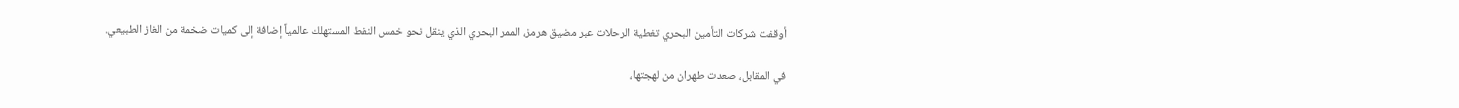أوقفت شركات التأمين البحري تغطية الرحلات عبر مضيق هرمز، الممر البحري الذي ينقل نحو خمس النفط المستهلك عالمياً إضافة إلى كميات ضخمة من الغاز الطبيعي.

في المقابل، صعدت طهران من لهجتها،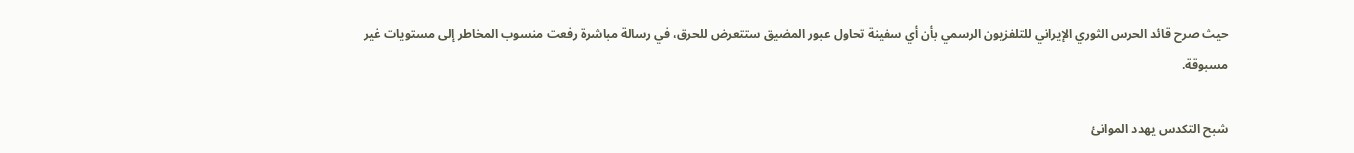حيث صرح قائد الحرس الثوري الإيراني للتلفزيون الرسمي بأن أي سفينة تحاول عبور المضيق ستتعرض للحرق، في رسالة مباشرة رفعت منسوب المخاطر إلى مستويات غير مسبوقة.

شبح التكدس يهدد الموانئ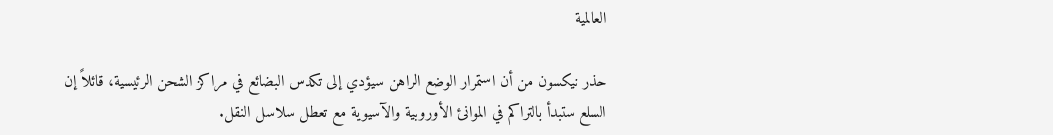العالمية

حذر نيكسون من أن استمرار الوضع الراهن سيؤدي إلى تكدس البضائع في مراكز الشحن الرئيسية، قائلاً إن السلع ستبدأ بالتراكم في الموانئ الأوروبية والآسيوية مع تعطل سلاسل النقل.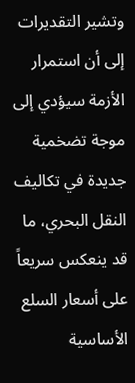وتشير التقديرات إلى أن استمرار الأزمة سيؤدي إلى موجة تضخمية جديدة في تكاليف النقل البحري، ما قد ينعكس سريعاً على أسعار السلع الأساسية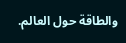والطاقة حول العالم.